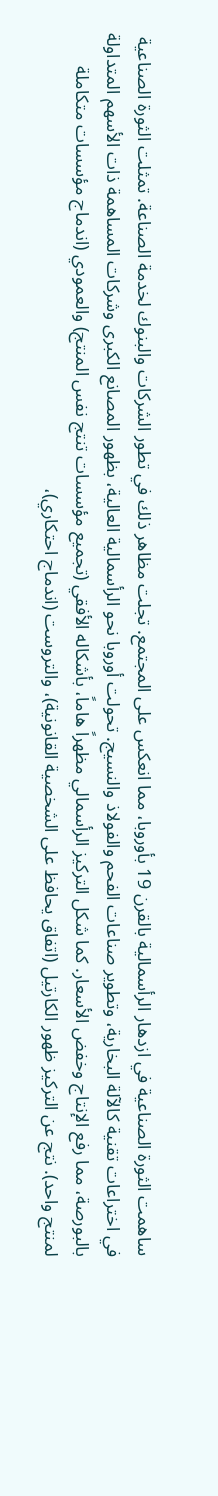ساهمت الثورة الصناعية في ازدهار الرأسمالية بالقرن 19 بأوروبا، مما انعكس على المجتمع. تجلت مظاهر ذلك في تطور الشركات والبنوك لخدمة الصناعة. تمثلت الثورة الصناعية في اختراعات تقنية كالآلة البخارية، وتطوير صناعات الفحم والفولاذ والنسيج. تحولت أوروبا نحو الرأسمالية العالية، بظهور المصانع الكبرى وشركات المساهمة ذات الأسهم المتداولة بالبورصة، مما رفع الإنتاج وخفض الأسعار. كما شكل التركيز الرأسمالي مظهراً هاماً، بأشكاله الأفقي (تجميع مؤسسات تنتج نفس المنتج) والعمودي (اندماج مؤسسات متكاملة لمنتج واحد). نتج عن التركيز ظهور الكارتيل (اتفاق يحافظ على الشخصية القانونية)، والتروست (اندماج احتكاري)،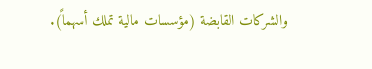والشركات القابضة (مؤسسات مالية تملك أسهماً).